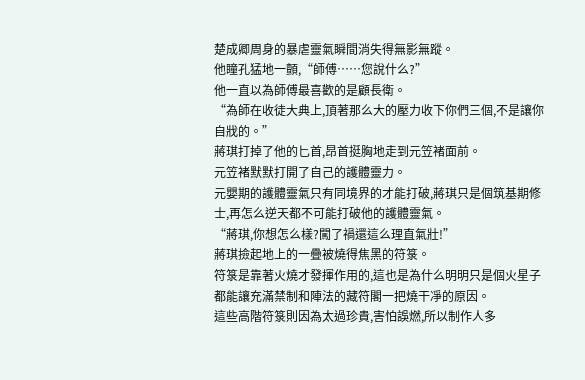楚成卿周身的暴虐靈氣瞬間消失得無影無蹤。
他瞳孔猛地一顫,“師傅……您說什么?”
他一直以為師傅最喜歡的是顧長衛。
“為師在收徒大典上,頂著那么大的壓力收下你們三個,不是讓你自戕的。”
蔣琪打掉了他的匕首,昂首挺胸地走到元笠褚面前。
元笠褚默默打開了自己的護體靈力。
元嬰期的護體靈氣只有同境界的才能打破,蔣琪只是個筑基期修士,再怎么逆天都不可能打破他的護體靈氣。
“蔣琪,你想怎么樣?闖了禍還這么理直氣壯!”
蔣琪撿起地上的一疊被燒得焦黑的符箓。
符箓是靠著火燒才發揮作用的,這也是為什么明明只是個火星子都能讓充滿禁制和陣法的藏符閣一把燒干凈的原因。
這些高階符箓則因為太過珍貴,害怕誤燃,所以制作人多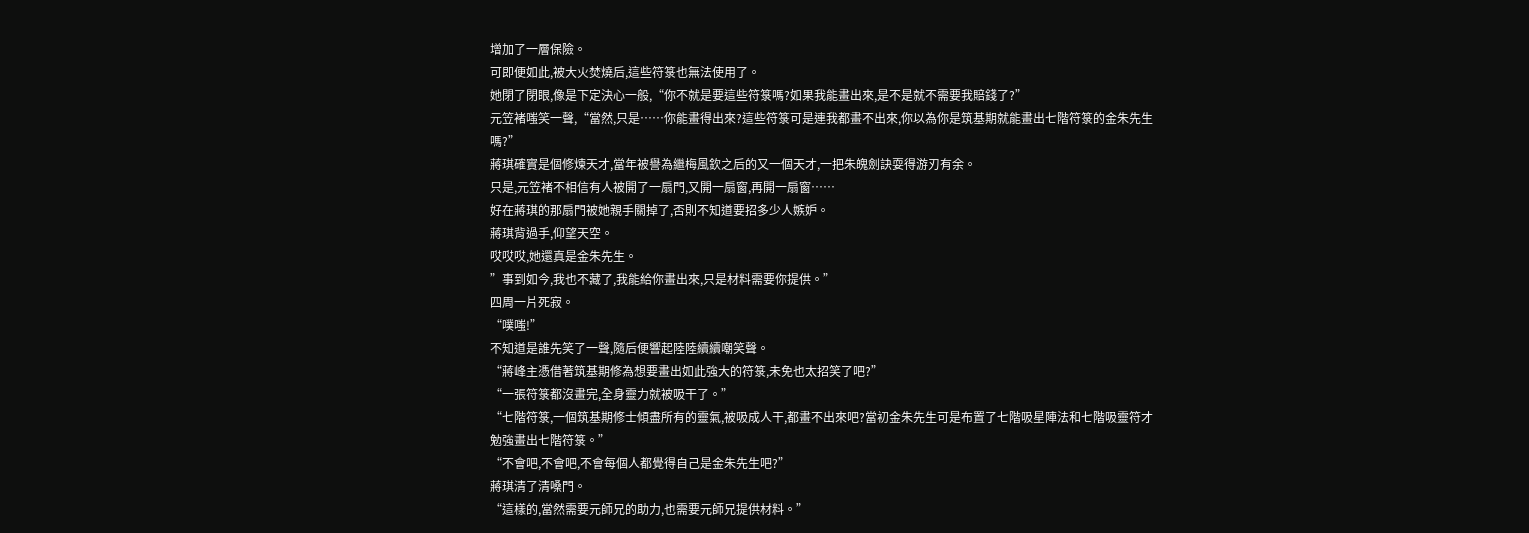增加了一層保險。
可即便如此,被大火焚燒后,這些符箓也無法使用了。
她閉了閉眼,像是下定決心一般,“你不就是要這些符箓嗎?如果我能畫出來,是不是就不需要我賠錢了?”
元笠褚嗤笑一聲,“當然,只是……你能畫得出來?這些符箓可是連我都畫不出來,你以為你是筑基期就能畫出七階符箓的金朱先生嗎?”
蔣琪確實是個修煉天才,當年被譽為繼梅風欽之后的又一個天才,一把朱魄劍訣耍得游刃有余。
只是,元笠褚不相信有人被開了一扇門,又開一扇窗,再開一扇窗……
好在蔣琪的那扇門被她親手關掉了,否則不知道要招多少人嫉妒。
蔣琪背過手,仰望天空。
哎哎哎,她還真是金朱先生。
”事到如今,我也不藏了,我能給你畫出來,只是材料需要你提供。”
四周一片死寂。
“噗嗤!”
不知道是誰先笑了一聲,隨后便響起陸陸續續嘲笑聲。
“蔣峰主憑借著筑基期修為想要畫出如此強大的符箓,未免也太招笑了吧?”
“一張符箓都沒畫完,全身靈力就被吸干了。”
“七階符箓,一個筑基期修士傾盡所有的靈氣,被吸成人干,都畫不出來吧?當初金朱先生可是布置了七階吸星陣法和七階吸靈符才勉強畫出七階符箓。”
“不會吧,不會吧,不會每個人都覺得自己是金朱先生吧?”
蔣琪清了清嗓門。
“這樣的,當然需要元師兄的助力,也需要元師兄提供材料。”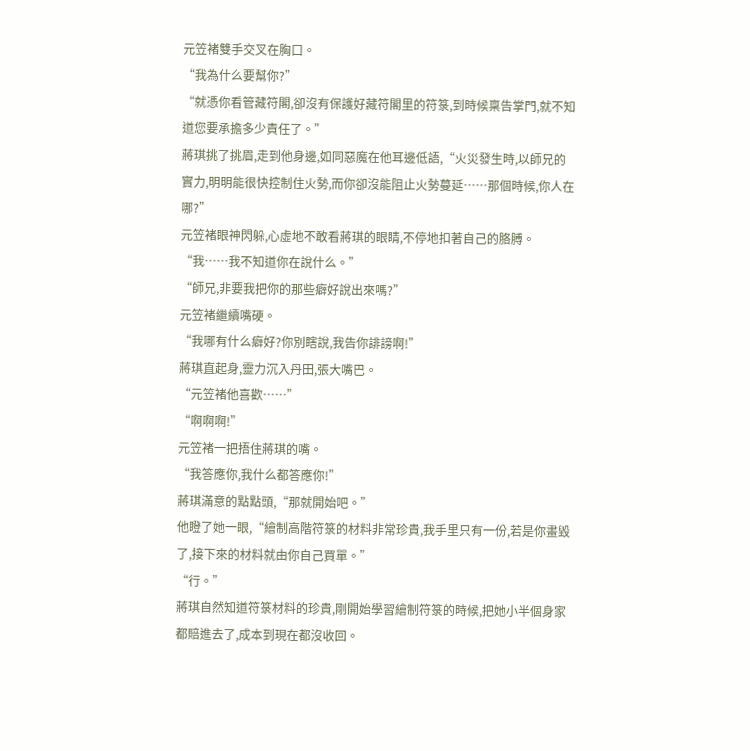元笠褚雙手交叉在胸口。
“我為什么要幫你?”
“就憑你看管藏符閣,卻沒有保護好藏符閣里的符箓,到時候稟告掌門,就不知道您要承擔多少責任了。”
蔣琪挑了挑眉,走到他身邊,如同惡魔在他耳邊低語,“火災發生時,以師兄的實力,明明能很快控制住火勢,而你卻沒能阻止火勢蔓延……那個時候,你人在哪?”
元笠褚眼神閃躲,心虛地不敢看蔣琪的眼睛,不停地扣著自己的胳膊。
“我……我不知道你在說什么。”
“師兄,非要我把你的那些癖好說出來嗎?”
元笠褚繼續嘴硬。
“我哪有什么癖好?你別瞎說,我告你誹謗啊!”
蔣琪直起身,靈力沉入丹田,張大嘴巴。
“元笠褚他喜歡……”
“啊啊啊!”
元笠褚一把捂住蔣琪的嘴。
“我答應你,我什么都答應你!”
蔣琪滿意的點點頭,“那就開始吧。”
他瞪了她一眼,“繪制高階符箓的材料非常珍貴,我手里只有一份,若是你畫毀了,接下來的材料就由你自己買單。”
“行。”
蔣琪自然知道符箓材料的珍貴,剛開始學習繪制符箓的時候,把她小半個身家都賠進去了,成本到現在都沒收回。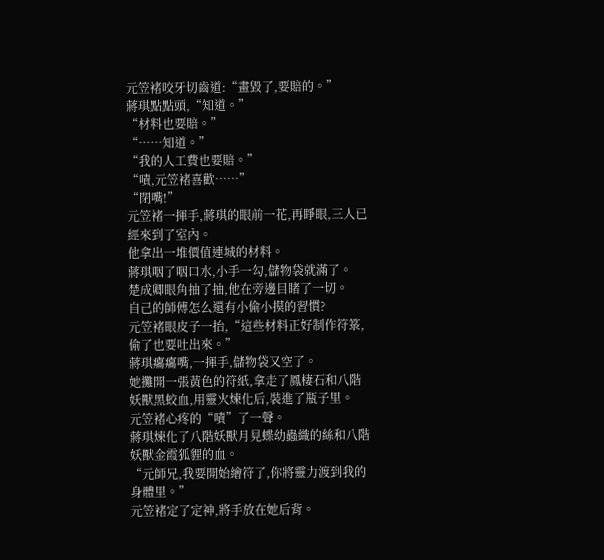元笠褚咬牙切齒道:“畫毀了,要賠的。”
蔣琪點點頭,“知道。”
“材料也要賠。”
“……知道。”
“我的人工費也要賠。”
“嘖,元笠褚喜歡……”
“閉嘴!”
元笠褚一揮手,蔣琪的眼前一花,再睜眼,三人已經來到了室內。
他拿出一堆價值連城的材料。
蔣琪咽了咽口水,小手一勾,儲物袋就滿了。
楚成卿眼角抽了抽,他在旁邊目睹了一切。
自己的師傅怎么還有小偷小摸的習慣?
元笠褚眼皮子一抬,“這些材料正好制作符箓,偷了也要吐出來。”
蔣琪癟癟嘴,一揮手,儲物袋又空了。
她攤開一張黃色的符紙,拿走了鳳棲石和八階妖獸黑蛟血,用靈火煉化后,裝進了瓶子里。
元笠褚心疼的“嘖”了一聲。
蔣琪煉化了八階妖獸月見蝶幼蟲織的絲和八階妖獸金霞狐貍的血。
“元師兄,我要開始繪符了,你將靈力渡到我的身體里。”
元笠褚定了定神,將手放在她后背。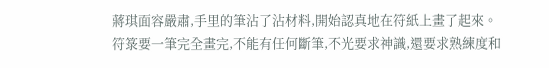蔣琪面容嚴肅,手里的筆沾了沾材料,開始認真地在符紙上畫了起來。
符箓要一筆完全畫完,不能有任何斷筆,不光要求神識,還要求熟練度和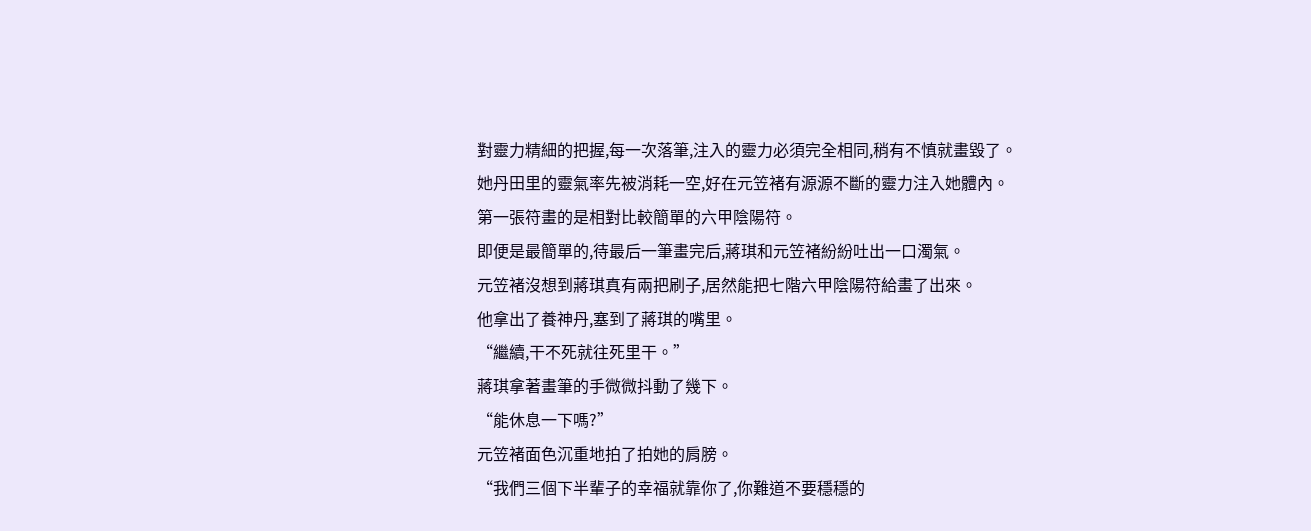對靈力精細的把握,每一次落筆,注入的靈力必須完全相同,稍有不慎就畫毀了。
她丹田里的靈氣率先被消耗一空,好在元笠褚有源源不斷的靈力注入她體內。
第一張符畫的是相對比較簡單的六甲陰陽符。
即便是最簡單的,待最后一筆畫完后,蔣琪和元笠褚紛紛吐出一口濁氣。
元笠褚沒想到蔣琪真有兩把刷子,居然能把七階六甲陰陽符給畫了出來。
他拿出了養神丹,塞到了蔣琪的嘴里。
“繼續,干不死就往死里干。”
蔣琪拿著畫筆的手微微抖動了幾下。
“能休息一下嗎?”
元笠褚面色沉重地拍了拍她的肩膀。
“我們三個下半輩子的幸福就靠你了,你難道不要穩穩的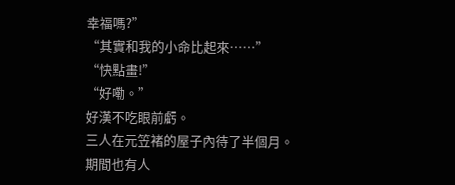幸福嗎?”
“其實和我的小命比起來……”
“快點畫!”
“好嘞。”
好漢不吃眼前虧。
三人在元笠褚的屋子內待了半個月。
期間也有人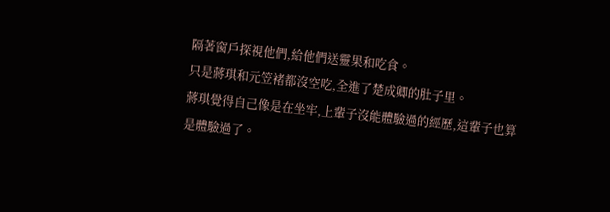隔著窗戶探視他們,給他們送靈果和吃食。
只是蔣琪和元笠褚都沒空吃,全進了楚成卿的肚子里。
蔣琪覺得自己像是在坐牢,上輩子沒能體驗過的經歷,這輩子也算是體驗過了。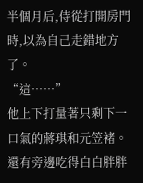半個月后,侍從打開房門時,以為自己走錯地方了。
“這……”
他上下打量著只剩下一口氣的蔣琪和元笠褚。
還有旁邊吃得白白胖胖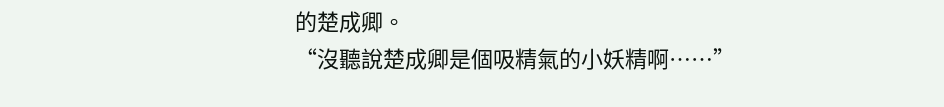的楚成卿。
“沒聽說楚成卿是個吸精氣的小妖精啊……”